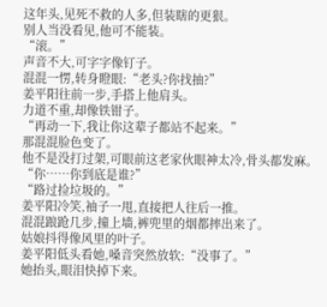这年头,见死不救的人多,但装瞎的更狠。
别人当没看见,他可不能装。
“滚。”
声音不大,可字字像钉子。
混混一愣,转身瞪眼:“老头?你找抽?”
姜平阳往前一步,手搭上他肩头。
力道不重,却像铁钳子。
“再动一下,我让你这辈子都站不起来。”
那混混脸色变了。
他不是没打过架,可眼前这老家伙眼神太冷,骨头都发麻。
“你……你到底是谁?”
“路过捡垃圾的。”
姜平阳冷笑,袖子一甩,直接把人往后一推。
混混踉跄几步,撞上墙,裤兜里的烟都摔出来了。
姑娘抖得像风里的叶子。
姜平阳低头看她,嗓音突然放软:“没事了。”
她抬头,眼泪快掉下来。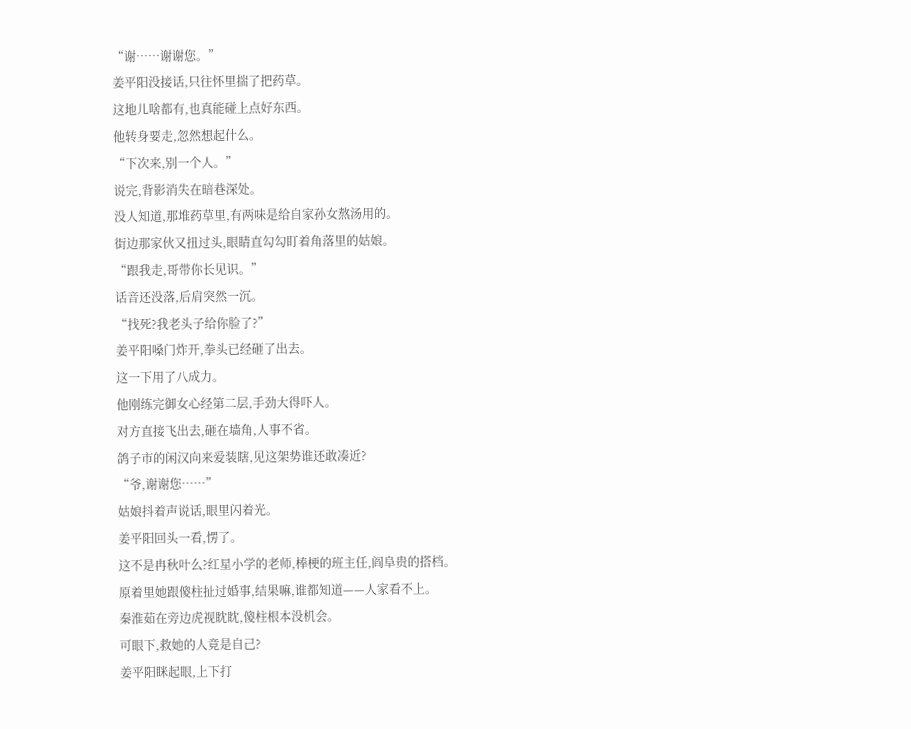“谢……谢谢您。”
姜平阳没接话,只往怀里揣了把药草。
这地儿啥都有,也真能碰上点好东西。
他转身要走,忽然想起什么。
“下次来,别一个人。”
说完,背影消失在暗巷深处。
没人知道,那堆药草里,有两味是给自家孙女熬汤用的。
街边那家伙又扭过头,眼睛直勾勾盯着角落里的姑娘。
“跟我走,哥带你长见识。”
话音还没落,后肩突然一沉。
“找死?我老头子给你脸了?”
姜平阳嗓门炸开,拳头已经砸了出去。
这一下用了八成力。
他刚练完御女心经第二层,手劲大得吓人。
对方直接飞出去,砸在墙角,人事不省。
鸽子市的闲汉向来爱装瞎,见这架势谁还敢凑近?
“爷,谢谢您……”
姑娘抖着声说话,眼里闪着光。
姜平阳回头一看,愣了。
这不是冉秋叶么?红星小学的老师,棒梗的班主任,阎阜贵的搭档。
原着里她跟傻柱扯过婚事,结果嘛,谁都知道——人家看不上。
秦淮茹在旁边虎视眈眈,傻柱根本没机会。
可眼下,救她的人竟是自己?
姜平阳眯起眼,上下打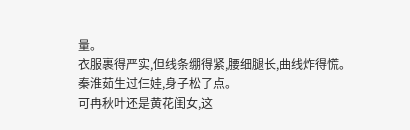量。
衣服裹得严实,但线条绷得紧,腰细腿长,曲线炸得慌。
秦淮茹生过仨娃,身子松了点。
可冉秋叶还是黄花闺女,这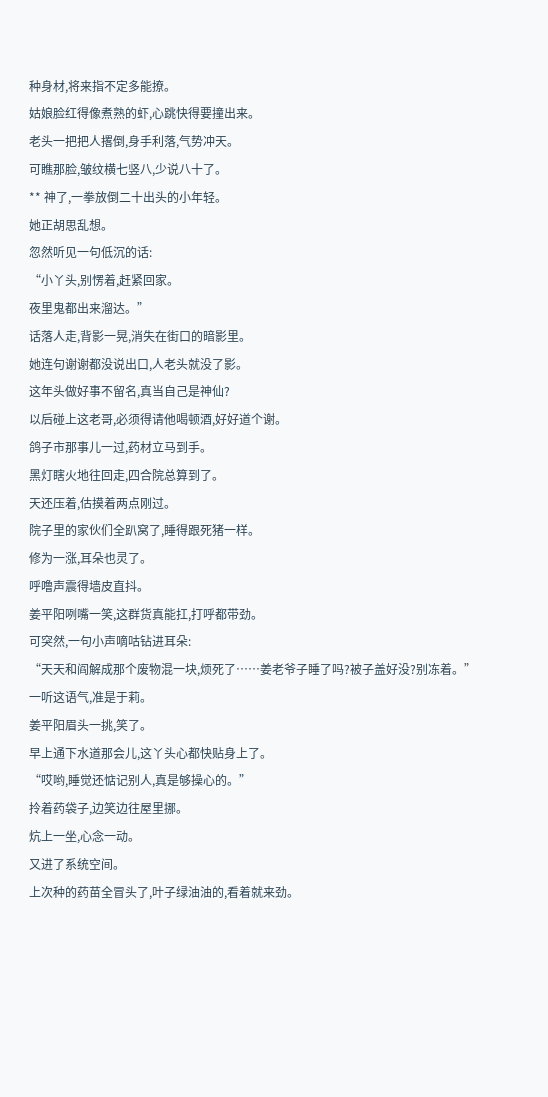种身材,将来指不定多能撩。
姑娘脸红得像煮熟的虾,心跳快得要撞出来。
老头一把把人撂倒,身手利落,气势冲天。
可瞧那脸,皱纹横七竖八,少说八十了。
** 神了,一拳放倒二十出头的小年轻。
她正胡思乱想。
忽然听见一句低沉的话:
“小丫头,别愣着,赶紧回家。
夜里鬼都出来溜达。”
话落人走,背影一晃,消失在街口的暗影里。
她连句谢谢都没说出口,人老头就没了影。
这年头做好事不留名,真当自己是神仙?
以后碰上这老哥,必须得请他喝顿酒,好好道个谢。
鸽子市那事儿一过,药材立马到手。
黑灯瞎火地往回走,四合院总算到了。
天还压着,估摸着两点刚过。
院子里的家伙们全趴窝了,睡得跟死猪一样。
修为一涨,耳朵也灵了。
呼噜声震得墙皮直抖。
姜平阳咧嘴一笑,这群货真能扛,打呼都带劲。
可突然,一句小声嘀咕钻进耳朵:
“天天和阎解成那个废物混一块,烦死了……姜老爷子睡了吗?被子盖好没?别冻着。”
一听这语气,准是于莉。
姜平阳眉头一挑,笑了。
早上通下水道那会儿,这丫头心都快贴身上了。
“哎哟,睡觉还惦记别人,真是够操心的。”
拎着药袋子,边笑边往屋里挪。
炕上一坐,心念一动。
又进了系统空间。
上次种的药苗全冒头了,叶子绿油油的,看着就来劲。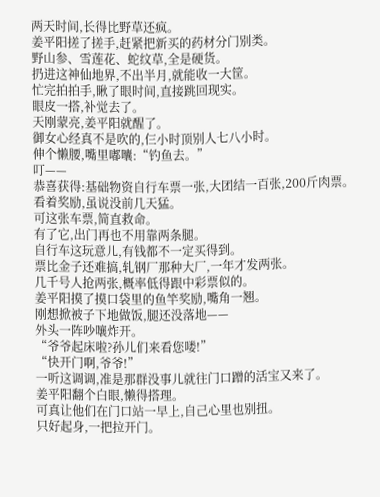两天时间,长得比野草还疯。
姜平阳搓了搓手,赶紧把新买的药材分门别类。
野山参、雪莲花、蛇纹草,全是硬货。
扔进这神仙地界,不出半月,就能收一大筐。
忙完拍拍手,瞅了眼时间,直接跳回现实。
眼皮一搭,补觉去了。
天刚蒙亮,姜平阳就醒了。
御女心经真不是吹的,仨小时顶别人七八小时。
伸个懒腰,嘴里嘟囔:“钓鱼去。”
叮——
恭喜获得:基础物资自行车票一张,大团结一百张,200斤肉票。
看着奖励,虽说没前几天猛。
可这张车票,简直救命。
有了它,出门再也不用靠两条腿。
自行车这玩意儿,有钱都不一定买得到。
票比金子还难搞,轧钢厂那种大厂,一年才发两张。
几千号人抢两张,概率低得跟中彩票似的。
姜平阳摸了摸口袋里的鱼竿奖励,嘴角一翘。
刚想掀被子下地做饭,腿还没落地——
外头一阵吵嚷炸开。
“爷爷起床啦?孙儿们来看您喽!”
“快开门啊,爷爷!”
一听这调调,准是那群没事儿就往门口蹭的活宝又来了。
姜平阳翻个白眼,懒得搭理。
可真让他们在门口站一早上,自己心里也别扭。
只好起身,一把拉开门。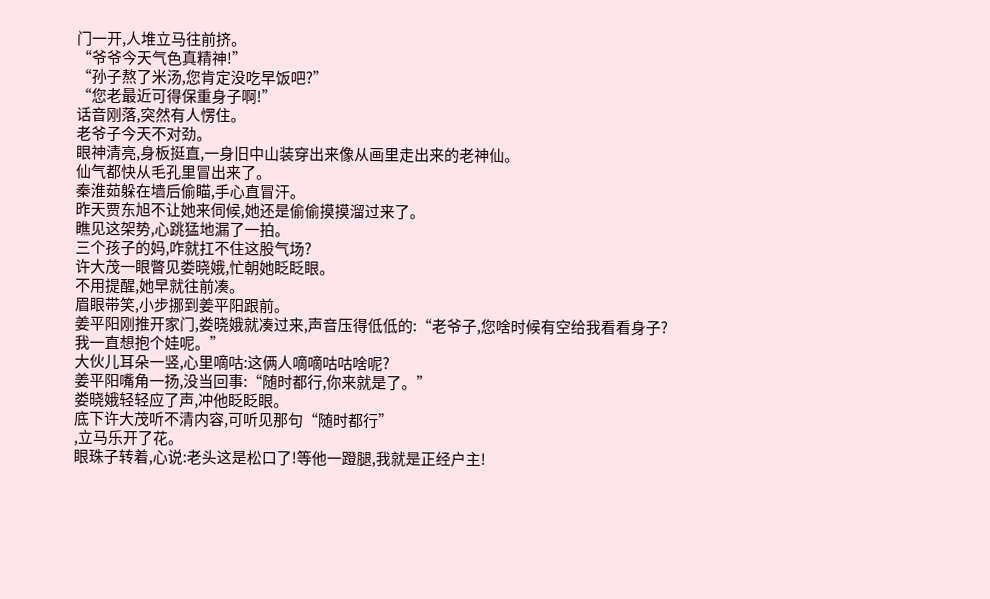门一开,人堆立马往前挤。
“爷爷今天气色真精神!”
“孙子熬了米汤,您肯定没吃早饭吧?”
“您老最近可得保重身子啊!”
话音刚落,突然有人愣住。
老爷子今天不对劲。
眼神清亮,身板挺直,一身旧中山装穿出来像从画里走出来的老神仙。
仙气都快从毛孔里冒出来了。
秦淮茹躲在墙后偷瞄,手心直冒汗。
昨天贾东旭不让她来伺候,她还是偷偷摸摸溜过来了。
瞧见这架势,心跳猛地漏了一拍。
三个孩子的妈,咋就扛不住这股气场?
许大茂一眼瞥见娄晓娥,忙朝她眨眨眼。
不用提醒,她早就往前凑。
眉眼带笑,小步挪到姜平阳跟前。
姜平阳刚推开家门,娄晓娥就凑过来,声音压得低低的:“老爷子,您啥时候有空给我看看身子?我一直想抱个娃呢。”
大伙儿耳朵一竖,心里嘀咕:这俩人嘀嘀咕咕啥呢?
姜平阳嘴角一扬,没当回事:“随时都行,你来就是了。”
娄晓娥轻轻应了声,冲他眨眨眼。
底下许大茂听不清内容,可听见那句“随时都行”
,立马乐开了花。
眼珠子转着,心说:老头这是松口了!等他一蹬腿,我就是正经户主!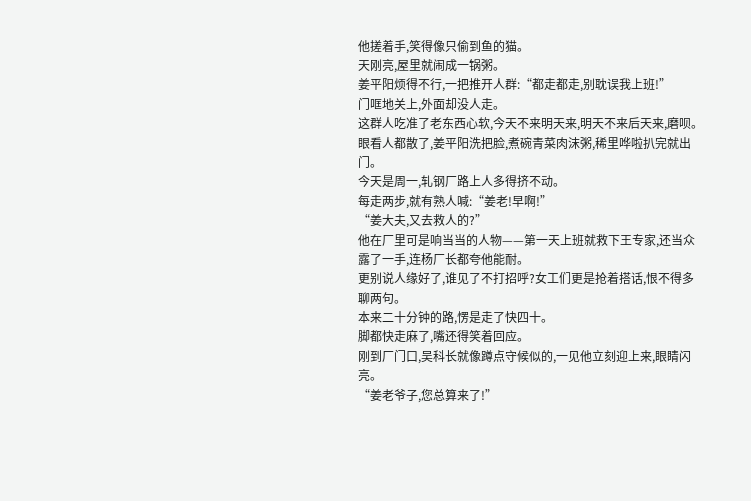他搓着手,笑得像只偷到鱼的猫。
天刚亮,屋里就闹成一锅粥。
姜平阳烦得不行,一把推开人群:“都走都走,别耽误我上班!”
门哐地关上,外面却没人走。
这群人吃准了老东西心软,今天不来明天来,明天不来后天来,磨呗。
眼看人都散了,姜平阳洗把脸,煮碗青菜肉沫粥,稀里哗啦扒完就出门。
今天是周一,轧钢厂路上人多得挤不动。
每走两步,就有熟人喊:“姜老!早啊!”
“姜大夫,又去救人的?”
他在厂里可是响当当的人物——第一天上班就救下王专家,还当众露了一手,连杨厂长都夸他能耐。
更别说人缘好了,谁见了不打招呼?女工们更是抢着搭话,恨不得多聊两句。
本来二十分钟的路,愣是走了快四十。
脚都快走麻了,嘴还得笑着回应。
刚到厂门口,吴科长就像蹲点守候似的,一见他立刻迎上来,眼睛闪亮。
“姜老爷子,您总算来了!”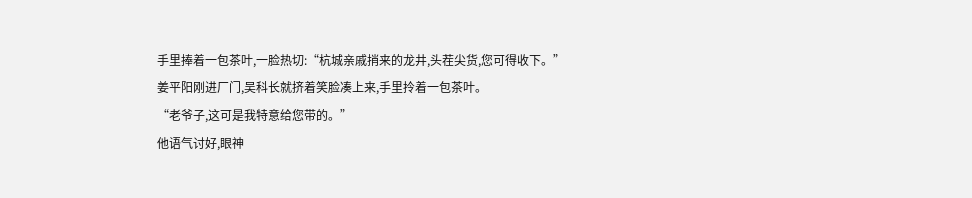手里捧着一包茶叶,一脸热切:“杭城亲戚捎来的龙井,头茬尖货,您可得收下。”
姜平阳刚进厂门,吴科长就挤着笑脸凑上来,手里拎着一包茶叶。
“老爷子,这可是我特意给您带的。”
他语气讨好,眼神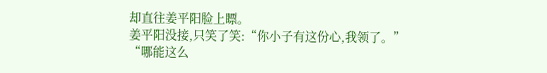却直往姜平阳脸上瞟。
姜平阳没接,只笑了笑:“你小子有这份心,我领了。”
“哪能这么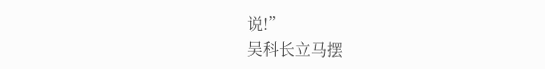说!”
吴科长立马摆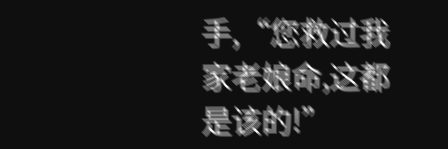手,“您救过我家老娘命,这都是该的!”